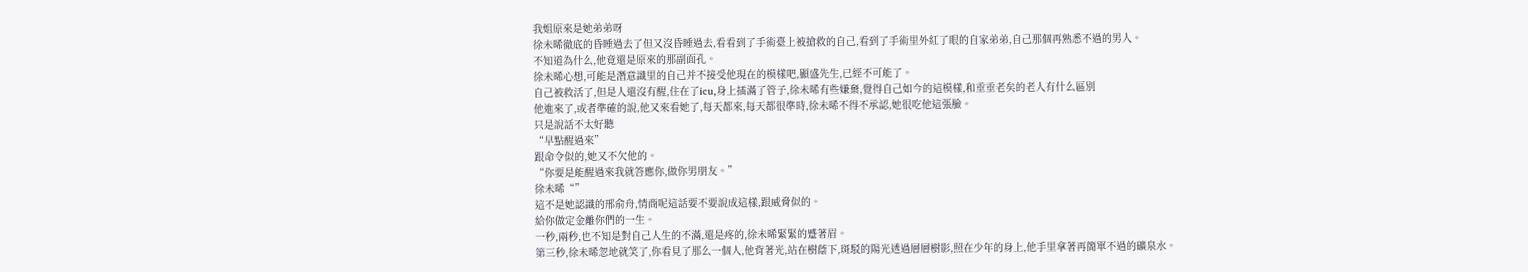我姐原來是她弟弟呀
徐未晞徹底的昏睡過去了但又沒昏睡過去,看看到了手術臺上被搶救的自己,看到了手術里外紅了眼的自家弟弟,自己那個再熟悉不過的男人。
不知道為什么,他竟還是原來的那副面孔。
徐未晞心想,可能是潛意識里的自己并不接受他現在的模樣吧,顯盛先生,已經不可能了。
自己被救活了,但是人還沒有醒,住在了icu,身上插滿了管子,徐未晞有些嫌棄,覺得自己如今的這模樣,和垂垂老矣的老人有什么區別
他進來了,或者準確的說,他又來看她了,每天都來,每天都很準時,徐未晞不得不承認,她很吃他這張臉。
只是說話不太好聽
“早點醒過來”
跟命令似的,她又不欠他的。
“你要是能醒過來我就答應你,做你男朋友。”
徐未晞“”
這不是她認識的邢俞舟,情商呢這話要不要說成這樣,跟威脅似的。
給你做定金離你們的一生。
一秒,兩秒,也不知是對自己人生的不滿,還是疼的,徐未晞緊緊的蹙著眉。
第三秒,徐未晞忽地就笑了,你看見了那么一個人,他背著光,站在樹蔭下,斑駁的陽光透過層層樹影,照在少年的身上,他手里拿著再簡單不過的礦泉水。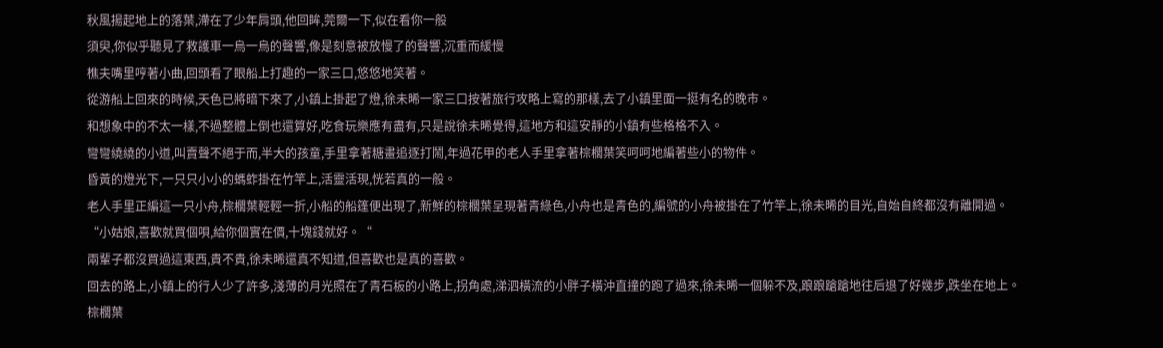秋風揚起地上的落葉,滯在了少年肩頭,他回眸,莞爾一下,似在看你一般
須臾,你似乎聽見了救護車一烏一烏的聲響,像是刻意被放慢了的聲響,沉重而緩慢
樵夫嘴里哼著小曲,回頭看了眼船上打趣的一家三口,悠悠地笑著。
從游船上回來的時候,天色已將暗下來了,小鎮上掛起了燈,徐未晞一家三口按著旅行攻略上寫的那樣,去了小鎮里面一挺有名的晚市。
和想象中的不太一樣,不過整體上倒也還算好,吃食玩樂應有盡有,只是說徐未晞覺得,這地方和這安靜的小鎮有些格格不入。
彎彎繞繞的小道,叫賣聲不絕于而,半大的孩童,手里拿著糖畫追逐打鬧,年過花甲的老人手里拿著棕櫚葉笑呵呵地編著些小的物件。
昏黃的燈光下,一只只小小的螞蚱掛在竹竿上,活靈活現,恍若真的一般。
老人手里正編這一只小舟,棕櫚葉輕輕一折,小船的船篷便出現了,新鮮的棕櫚葉呈現著青綠色,小舟也是青色的,編號的小舟被掛在了竹竿上,徐未晞的目光,自始自終都沒有離開過。
“小姑娘,喜歡就買個唄,給你個實在價,十塊錢就好。“
兩輩子都沒買過這東西,貴不貴,徐未晞還真不知道,但喜歡也是真的喜歡。
回去的路上,小鎮上的行人少了許多,淺薄的月光照在了青石板的小路上,拐角處,涕泗橫流的小胖子橫沖直撞的跑了過來,徐未晞一個躲不及,踉踉蹌蹌地往后退了好幾步,跌坐在地上。
棕櫚葉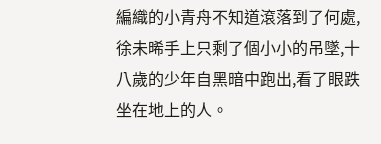編織的小青舟不知道滾落到了何處,徐未晞手上只剩了個小小的吊墜,十八歲的少年自黑暗中跑出,看了眼跌坐在地上的人。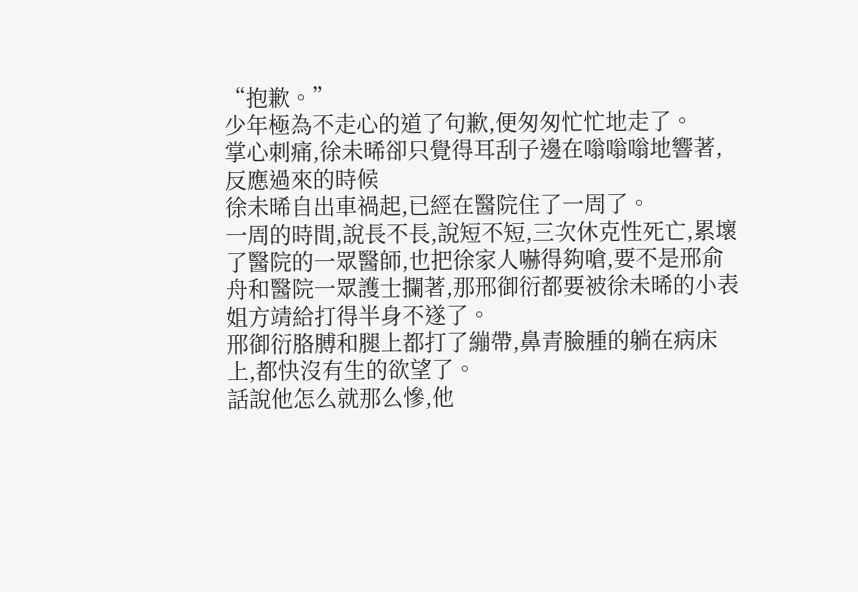“抱歉。”
少年極為不走心的道了句歉,便匆匆忙忙地走了。
掌心刺痛,徐未晞卻只覺得耳刮子邊在嗡嗡嗡地響著,反應過來的時候
徐未晞自出車禍起,已經在醫院住了一周了。
一周的時間,說長不長,說短不短,三次休克性死亡,累壞了醫院的一眾醫師,也把徐家人嚇得夠嗆,要不是邢俞舟和醫院一眾護士攔著,那邢御衍都要被徐未晞的小表姐方靖給打得半身不遂了。
邢御衍胳膊和腿上都打了繃帶,鼻青臉腫的躺在病床上,都快沒有生的欲望了。
話說他怎么就那么慘,他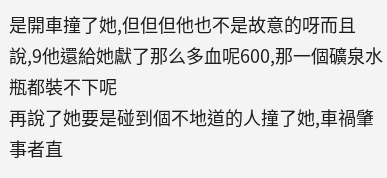是開車撞了她,但但但他也不是故意的呀而且說,9他還給她獻了那么多血呢600,那一個礦泉水瓶都裝不下呢
再說了她要是碰到個不地道的人撞了她,車禍肇事者直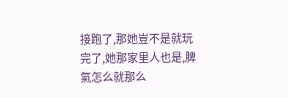接跑了,那她豈不是就玩完了,她那家里人也是,脾氣怎么就那么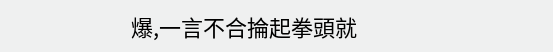爆,一言不合掄起拳頭就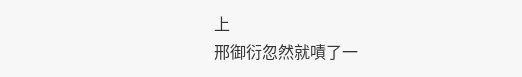上
邢御衍忽然就嘖了一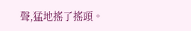聲,猛地搖了搖頭。